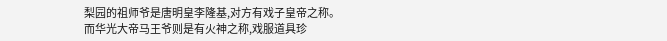梨园的祖师爷是唐明皇李隆基,对方有戏子皇帝之称。
而华光大帝马王爷则是有火神之称,戏服道具珍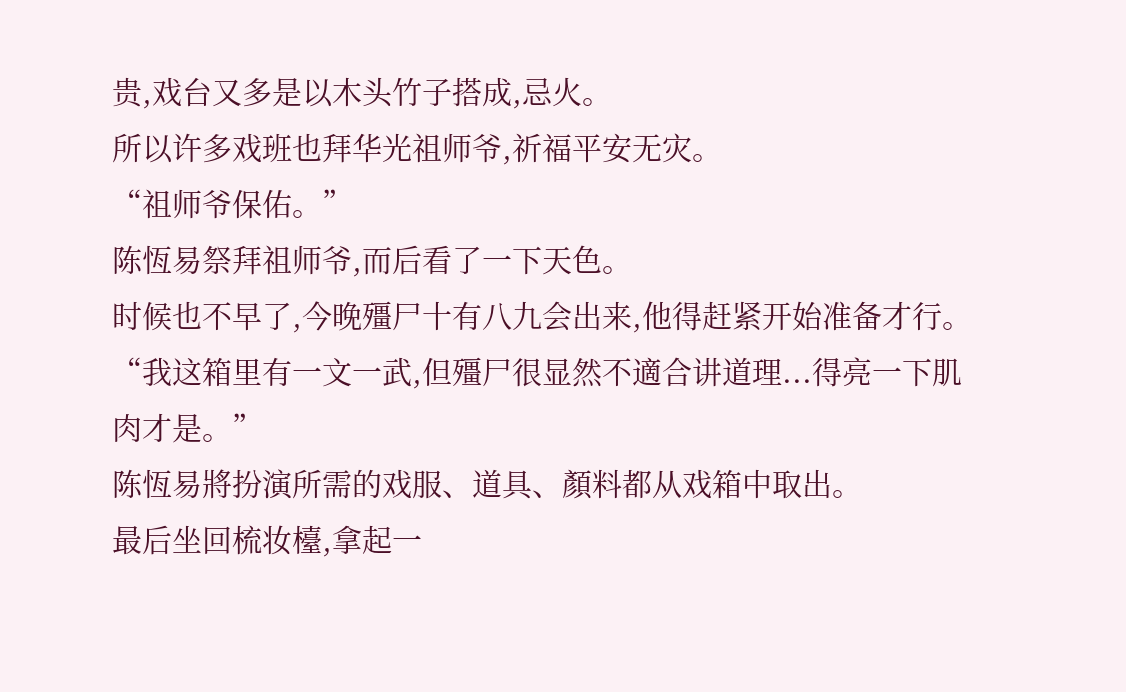贵,戏台又多是以木头竹子搭成,忌火。
所以许多戏班也拜华光祖师爷,祈福平安无灾。
“祖师爷保佑。”
陈恆易祭拜祖师爷,而后看了一下天色。
时候也不早了,今晚殭尸十有八九会出来,他得赶紧开始准备才行。
“我这箱里有一文一武,但殭尸很显然不適合讲道理...得亮一下肌肉才是。”
陈恆易將扮演所需的戏服、道具、顏料都从戏箱中取出。
最后坐回梳妆檯,拿起一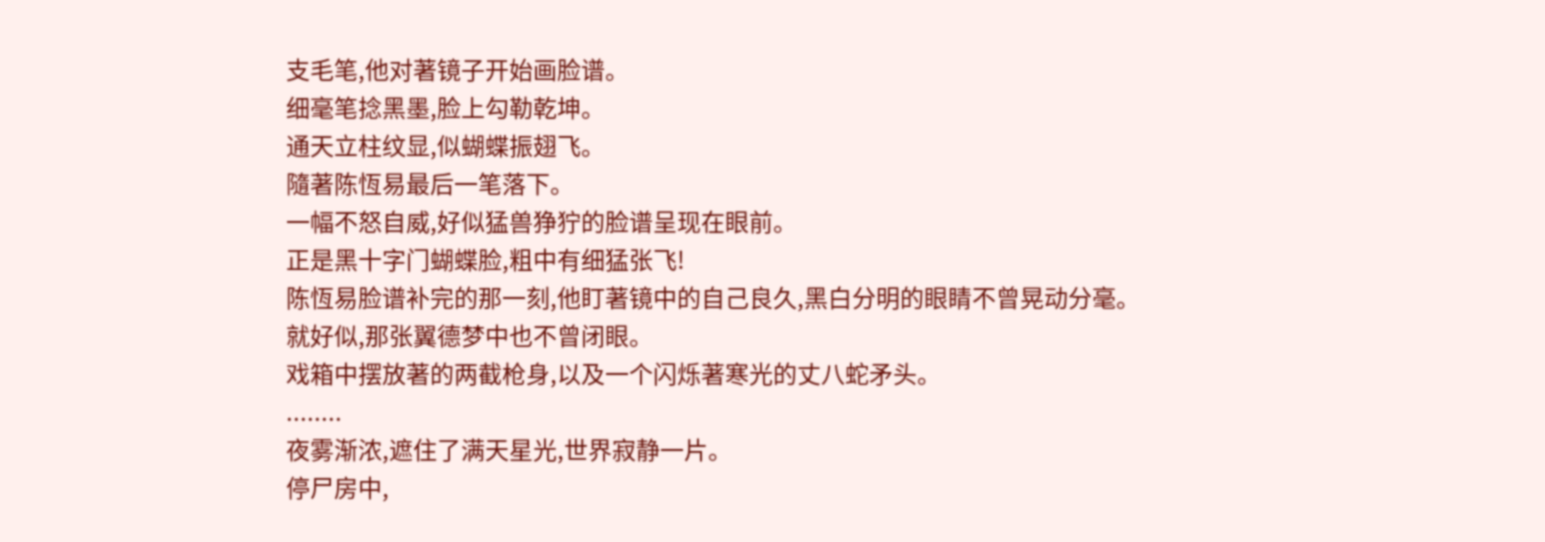支毛笔,他对著镜子开始画脸谱。
细毫笔捻黑墨,脸上勾勒乾坤。
通天立柱纹显,似蝴蝶振翅飞。
隨著陈恆易最后一笔落下。
一幅不怒自威,好似猛兽狰狞的脸谱呈现在眼前。
正是黑十字门蝴蝶脸,粗中有细猛张飞!
陈恆易脸谱补完的那一刻,他盯著镜中的自己良久,黑白分明的眼睛不曾晃动分毫。
就好似,那张翼德梦中也不曾闭眼。
戏箱中摆放著的两截枪身,以及一个闪烁著寒光的丈八蛇矛头。
........
夜雾渐浓,遮住了满天星光,世界寂静一片。
停尸房中,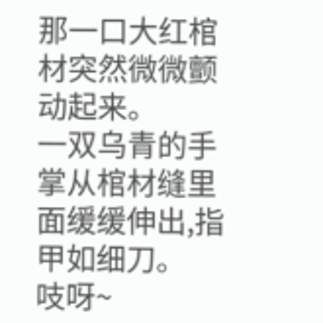那一口大红棺材突然微微颤动起来。
一双乌青的手掌从棺材缝里面缓缓伸出,指甲如细刀。
吱呀~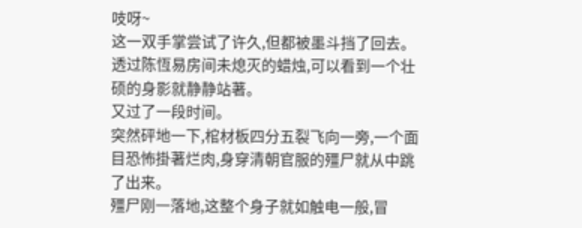吱呀~
这一双手掌尝试了许久,但都被墨斗挡了回去。
透过陈恆易房间未熄灭的蜡烛,可以看到一个壮硕的身影就静静站著。
又过了一段时间。
突然砰地一下,棺材板四分五裂飞向一旁,一个面目恐怖掛著烂肉,身穿清朝官服的殭尸就从中跳了出来。
殭尸刚一落地,这整个身子就如触电一般,冒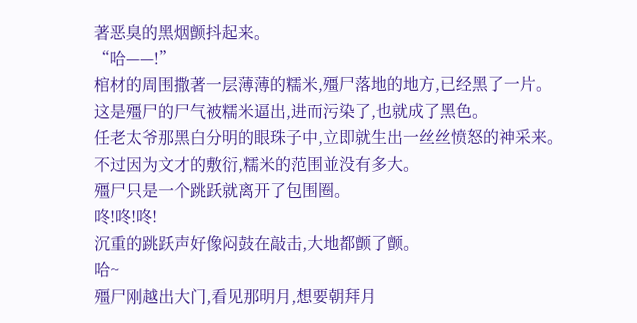著恶臭的黑烟颤抖起来。
“哈——!”
棺材的周围撒著一层薄薄的糯米,殭尸落地的地方,已经黑了一片。
这是殭尸的尸气被糯米逼出,进而污染了,也就成了黑色。
任老太爷那黑白分明的眼珠子中,立即就生出一丝丝愤怒的神采来。
不过因为文才的敷衍,糯米的范围並没有多大。
殭尸只是一个跳跃就离开了包围圈。
咚!咚!咚!
沉重的跳跃声好像闷鼓在敲击,大地都颤了颤。
哈~
殭尸刚越出大门,看见那明月,想要朝拜月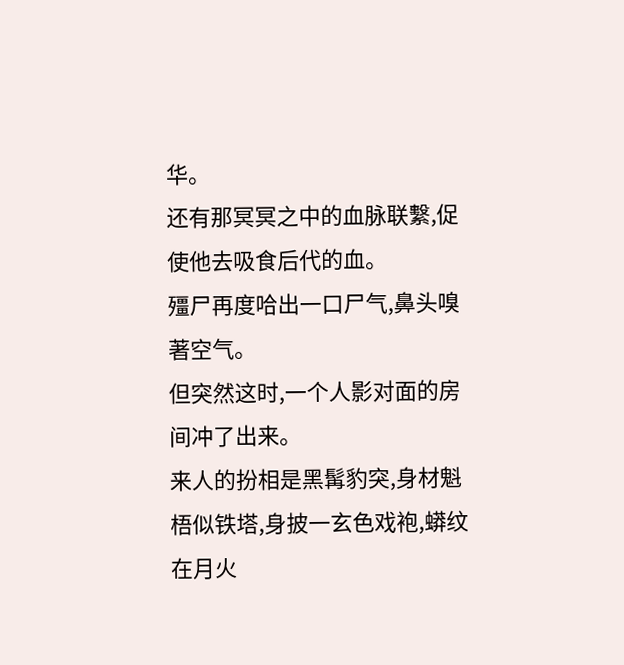华。
还有那冥冥之中的血脉联繫,促使他去吸食后代的血。
殭尸再度哈出一口尸气,鼻头嗅著空气。
但突然这时,一个人影对面的房间冲了出来。
来人的扮相是黑髯豹突,身材魁梧似铁塔,身披一玄色戏袍,蟒纹在月火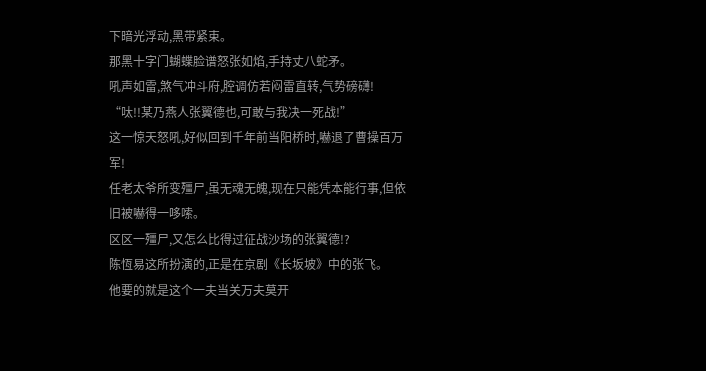下暗光浮动,黑带紧束。
那黑十字门蝴蝶脸谱怒张如焰,手持丈八蛇矛。
吼声如雷,煞气冲斗府,腔调仿若闷雷直转,气势磅礴!
“呔!!某乃燕人张翼德也,可敢与我决一死战!”
这一惊天怒吼,好似回到千年前当阳桥时,嚇退了曹操百万军!
任老太爷所变殭尸,虽无魂无魄,现在只能凭本能行事,但依旧被嚇得一哆嗦。
区区一殭尸,又怎么比得过征战沙场的张翼德!?
陈恆易这所扮演的,正是在京剧《长坂坡》中的张飞。
他要的就是这个一夫当关万夫莫开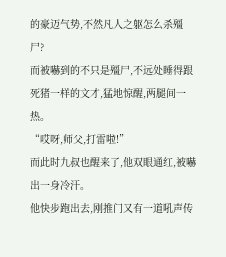的豪迈气势,不然凡人之躯怎么杀殭尸?
而被嚇到的不只是殭尸,不远处睡得跟死猪一样的文才,猛地惊醒,两腿间一热。
“哎呀,师父,打雷啦!”
而此时九叔也醒来了,他双眼通红,被嚇出一身冷汗。
他快步跑出去,刚推门又有一道吼声传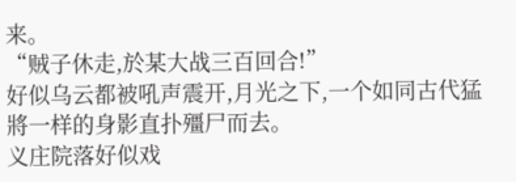来。
“贼子休走,於某大战三百回合!”
好似乌云都被吼声震开,月光之下,一个如同古代猛將一样的身影直扑殭尸而去。
义庄院落好似戏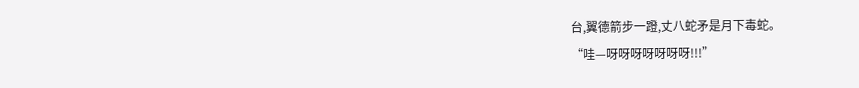台,翼德箭步一蹬,丈八蛇矛是月下毒蛇。
“哇—呀呀呀呀呀呀呀!!!”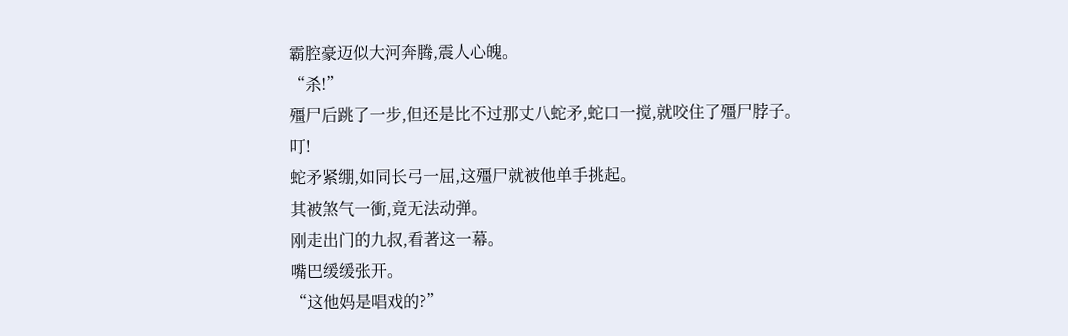霸腔豪迈似大河奔腾,震人心魄。
“杀!”
殭尸后跳了一步,但还是比不过那丈八蛇矛,蛇口一搅,就咬住了殭尸脖子。
叮!
蛇矛紧绷,如同长弓一屈,这殭尸就被他单手挑起。
其被煞气一衝,竟无法动弹。
刚走出门的九叔,看著这一幕。
嘴巴缓缓张开。
“这他妈是唱戏的?”